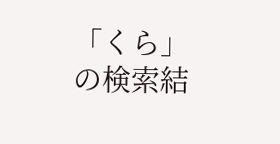「くら」の検索結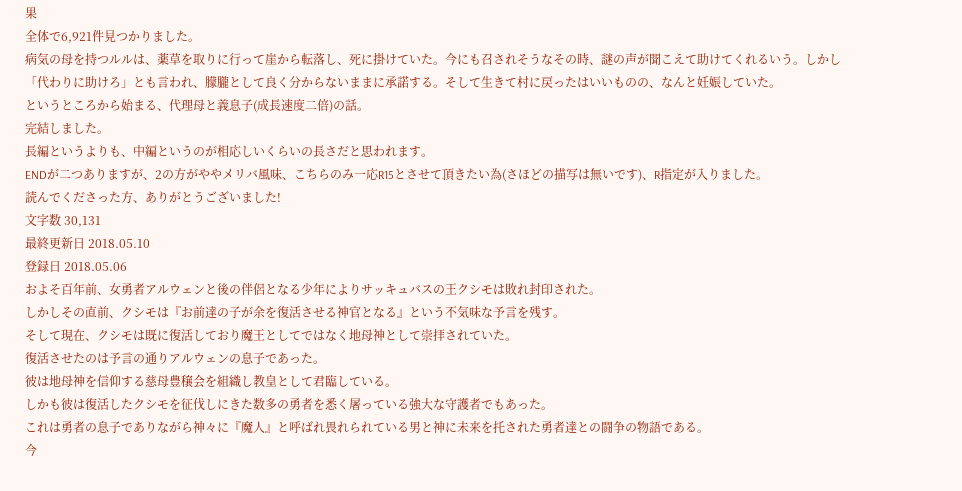果
全体で6,921件見つかりました。
病気の母を持つルルは、薬草を取りに行って崖から転落し、死に掛けていた。今にも召されそうなその時、謎の声が聞こえて助けてくれるいう。しかし「代わりに助けろ」とも言われ、朦朧として良く分からないままに承諾する。そして生きて村に戻ったはいいものの、なんと妊娠していた。
というところから始まる、代理母と義息子(成長速度二倍)の話。
完結しました。
長編というよりも、中編というのが相応しいくらいの長さだと思われます。
ENDが二つありますが、2の方がややメリバ風味、こちらのみ一応R15とさせて頂きたい為(さほどの描写は無いです)、R指定が入りました。
読んでくださった方、ありがとうございました!
文字数 30,131
最終更新日 2018.05.10
登録日 2018.05.06
およそ百年前、女勇者アルウェンと後の伴侶となる少年によりサッキュバスの王クシモは敗れ封印された。
しかしその直前、クシモは『お前達の子が余を復活させる神官となる』という不気味な予言を残す。
そして現在、クシモは既に復活しており魔王としてではなく地母神として崇拝されていた。
復活させたのは予言の通りアルウェンの息子であった。
彼は地母神を信仰する慈母豊穣会を組織し教皇として君臨している。
しかも彼は復活したクシモを征伐しにきた数多の勇者を悉く屠っている強大な守護者でもあった。
これは勇者の息子でありながら神々に『魔人』と呼ばれ畏れられている男と神に未来を托された勇者達との闘争の物語である。
今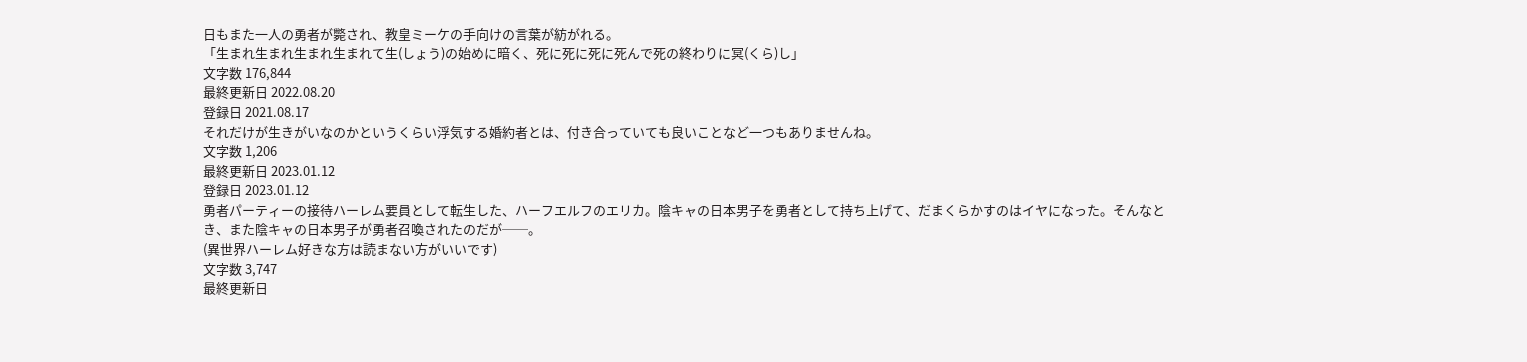日もまた一人の勇者が斃され、教皇ミーケの手向けの言葉が紡がれる。
「生まれ生まれ生まれ生まれて生(しょう)の始めに暗く、死に死に死に死んで死の終わりに冥(くら)し」
文字数 176,844
最終更新日 2022.08.20
登録日 2021.08.17
それだけが生きがいなのかというくらい浮気する婚約者とは、付き合っていても良いことなど一つもありませんね。
文字数 1,206
最終更新日 2023.01.12
登録日 2023.01.12
勇者パーティーの接待ハーレム要員として転生した、ハーフエルフのエリカ。陰キャの日本男子を勇者として持ち上げて、だまくらかすのはイヤになった。そんなとき、また陰キャの日本男子が勇者召喚されたのだが──。
(異世界ハーレム好きな方は読まない方がいいです)
文字数 3,747
最終更新日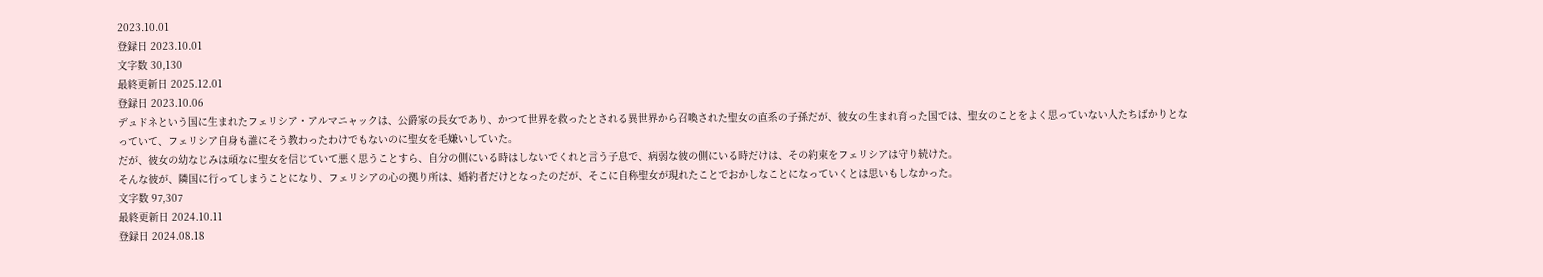2023.10.01
登録日 2023.10.01
文字数 30,130
最終更新日 2025.12.01
登録日 2023.10.06
デュドネという国に生まれたフェリシア・アルマニャックは、公爵家の長女であり、かつて世界を救ったとされる異世界から召喚された聖女の直系の子孫だが、彼女の生まれ育った国では、聖女のことをよく思っていない人たちばかりとなっていて、フェリシア自身も誰にそう教わったわけでもないのに聖女を毛嫌いしていた。
だが、彼女の幼なじみは頑なに聖女を信じていて悪く思うことすら、自分の側にいる時はしないでくれと言う子息で、病弱な彼の側にいる時だけは、その約束をフェリシアは守り続けた。
そんな彼が、隣国に行ってしまうことになり、フェリシアの心の拠り所は、婚約者だけとなったのだが、そこに自称聖女が現れたことでおかしなことになっていくとは思いもしなかった。
文字数 97,307
最終更新日 2024.10.11
登録日 2024.08.18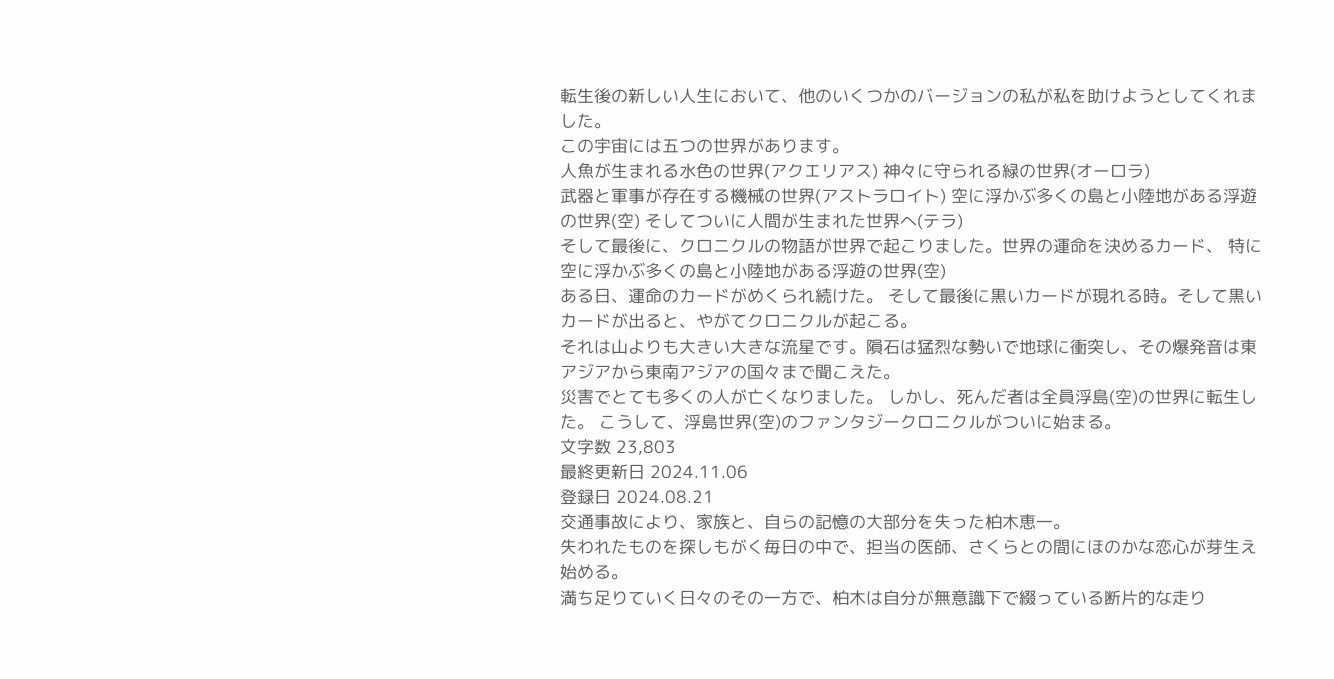転生後の新しい人生において、他のいくつかのバージョンの私が私を助けようとしてくれました。
この宇宙には五つの世界があります。
人魚が生まれる水色の世界(アクエリアス) 神々に守られる緑の世界(オーロラ)
武器と軍事が存在する機械の世界(アストラロイト) 空に浮かぶ多くの島と小陸地がある浮遊の世界(空) そしてついに人間が生まれた世界へ(テラ)
そして最後に、クロニクルの物語が世界で起こりました。世界の運命を決めるカード、 特に空に浮かぶ多くの島と小陸地がある浮遊の世界(空)
ある日、運命のカードがめくられ続けた。 そして最後に黒いカードが現れる時。そして黒いカードが出ると、やがてクロニクルが起こる。
それは山よりも大きい大きな流星です。隕石は猛烈な勢いで地球に衝突し、その爆発音は東アジアから東南アジアの国々まで聞こえた。
災害でとても多くの人が亡くなりました。 しかし、死んだ者は全員浮島(空)の世界に転生した。 こうして、浮島世界(空)のファンタジークロニクルがついに始まる。
文字数 23,803
最終更新日 2024.11.06
登録日 2024.08.21
交通事故により、家族と、自らの記憶の大部分を失った柏木恵一。
失われたものを探しもがく毎日の中で、担当の医師、さくらとの間にほのかな恋心が芽生え始める。
満ち足りていく日々のその一方で、柏木は自分が無意識下で綴っている断片的な走り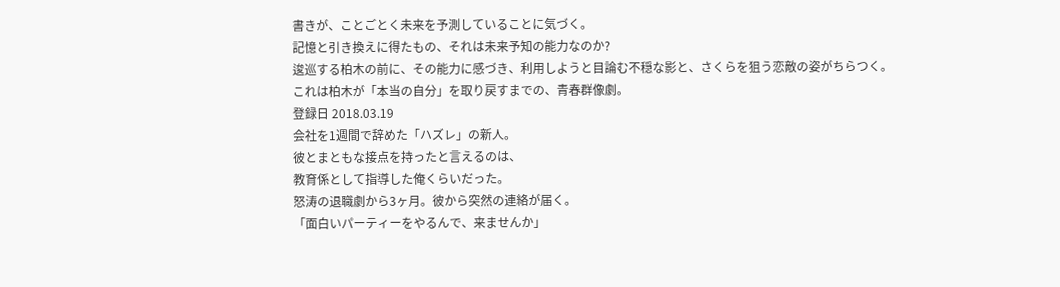書きが、ことごとく未来を予測していることに気づく。
記憶と引き換えに得たもの、それは未来予知の能力なのか?
逡巡する柏木の前に、その能力に感づき、利用しようと目論む不穏な影と、さくらを狙う恋敵の姿がちらつく。
これは柏木が「本当の自分」を取り戻すまでの、青春群像劇。
登録日 2018.03.19
会社を1週間で辞めた「ハズレ」の新人。
彼とまともな接点を持ったと言えるのは、
教育係として指導した俺くらいだった。
怒涛の退職劇から3ヶ月。彼から突然の連絡が届く。
「面白いパーティーをやるんで、来ませんか」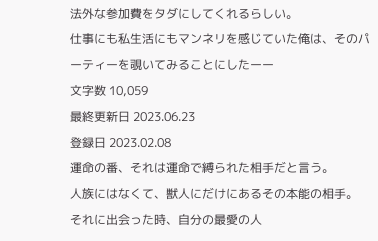法外な参加費をタダにしてくれるらしい。
仕事にも私生活にもマンネリを感じていた俺は、そのパーティーを覗いてみることにしたーー
文字数 10,059
最終更新日 2023.06.23
登録日 2023.02.08
運命の番、それは運命で縛られた相手だと言う。
人族にはなくて、獣人にだけにあるその本能の相手。
それに出会った時、自分の最愛の人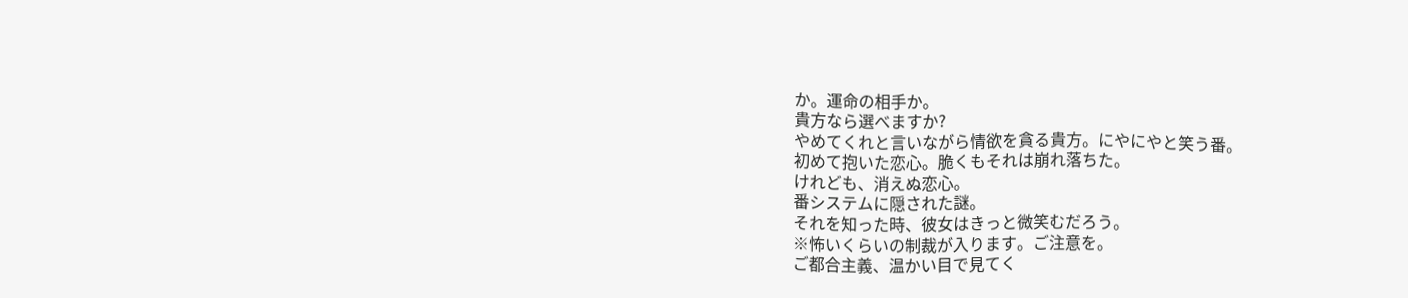か。運命の相手か。
貴方なら選べますか?
やめてくれと言いながら情欲を貪る貴方。にやにやと笑う番。
初めて抱いた恋心。脆くもそれは崩れ落ちた。
けれども、消えぬ恋心。
番システムに隠された謎。
それを知った時、彼女はきっと微笑むだろう。
※怖いくらいの制裁が入ります。ご注意を。
ご都合主義、温かい目で見てく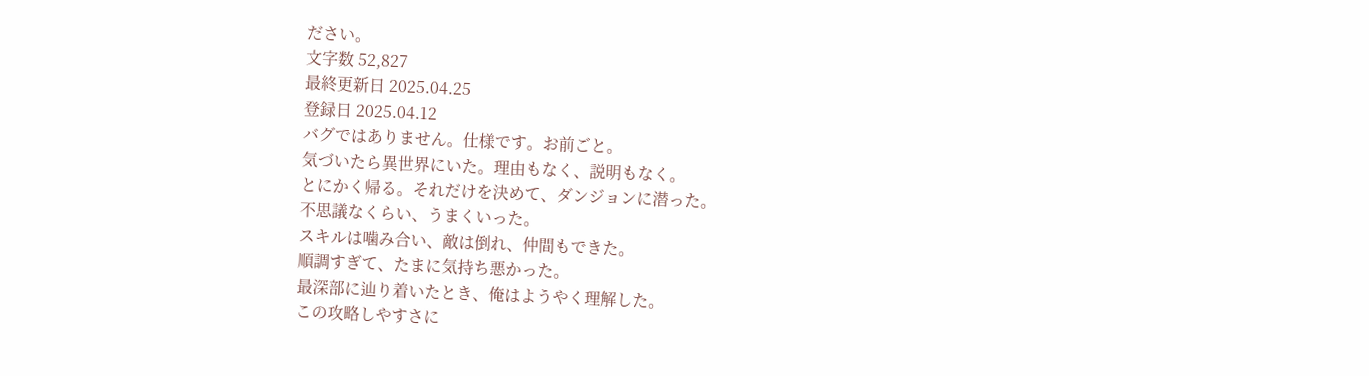ださい。
文字数 52,827
最終更新日 2025.04.25
登録日 2025.04.12
バグではありません。仕様です。お前ごと。
気づいたら異世界にいた。理由もなく、説明もなく。
とにかく帰る。それだけを決めて、ダンジョンに潜った。
不思議なくらい、うまくいった。
スキルは噛み合い、敵は倒れ、仲間もできた。
順調すぎて、たまに気持ち悪かった。
最深部に辿り着いたとき、俺はようやく理解した。
この攻略しやすさに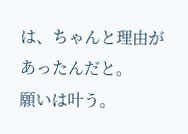は、ちゃんと理由があったんだと。
願いは叶う。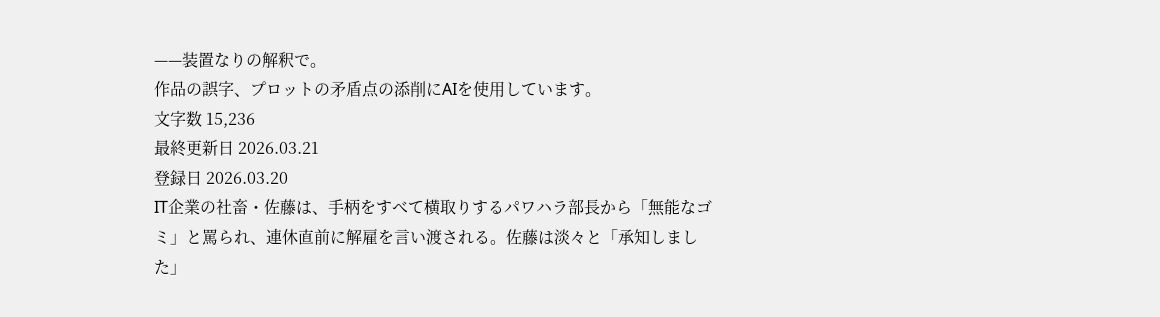——装置なりの解釈で。
作品の誤字、プロットの矛盾点の添削にAIを使用しています。
文字数 15,236
最終更新日 2026.03.21
登録日 2026.03.20
IT企業の社畜・佐藤は、手柄をすべて横取りするパワハラ部長から「無能なゴミ」と罵られ、連休直前に解雇を言い渡される。佐藤は淡々と「承知しました」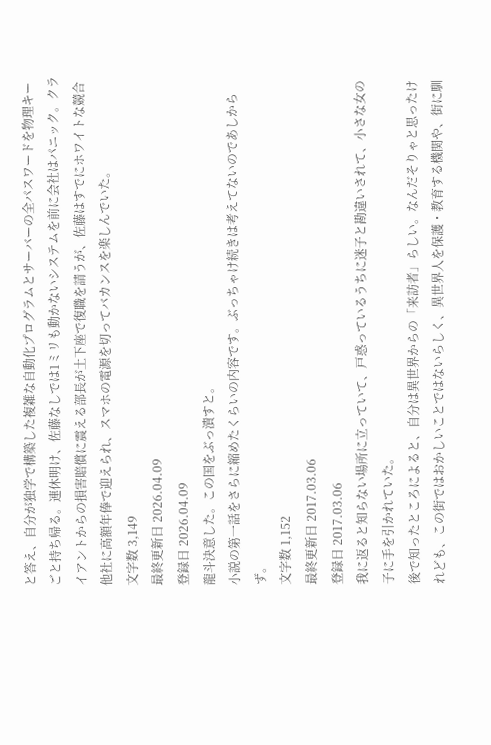と答え、自分が独学で構築した複雑な自動化プログラムとサーバーの全パスワードを物理キーごと持ち帰る。連休明け、佐藤なしでは1ミリも動かないシステムを前に会社はパニック。クライアントからの損害賠償に震える部長が土下座で復職を請うが、佐藤はすでにホワイトな競合他社に高額年俸で迎えられ、スマホの電源を切ってバカンスを楽しんでいた。
文字数 3,149
最終更新日 2026.04.09
登録日 2026.04.09
龍斗決意した。この国をぶっ潰すと。
小説の第一話をさらに縮めたくらいの内容です。ぶっちゃけ続きは考えてないのであしからず。
文字数 1,152
最終更新日 2017.03.06
登録日 2017.03.06
我に返ると知らない場所に立っていて、戸惑っているうちに迷子と勘違いされて、小さな女の子に手を引かれていた。
後で知ったところによると、自分は異世界からの「来訪者」らしい。なんだそりゃと思ったけれども、この街ではおかしいことではないらしく、異世界人を保護・教育する機関や、街に馴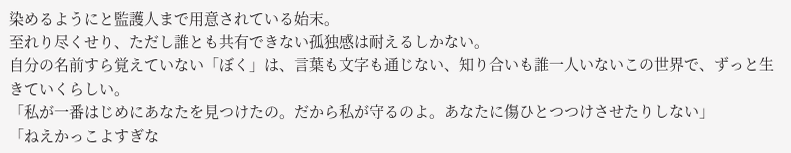染めるようにと監護人まで用意されている始末。
至れり尽くせり、ただし誰とも共有できない孤独感は耐えるしかない。
自分の名前すら覚えていない「ぼく」は、言葉も文字も通じない、知り合いも誰一人いないこの世界で、ずっと生きていくらしい。
「私が一番はじめにあなたを見つけたの。だから私が守るのよ。あなたに傷ひとつつけさせたりしない」
「ねえかっこよすぎな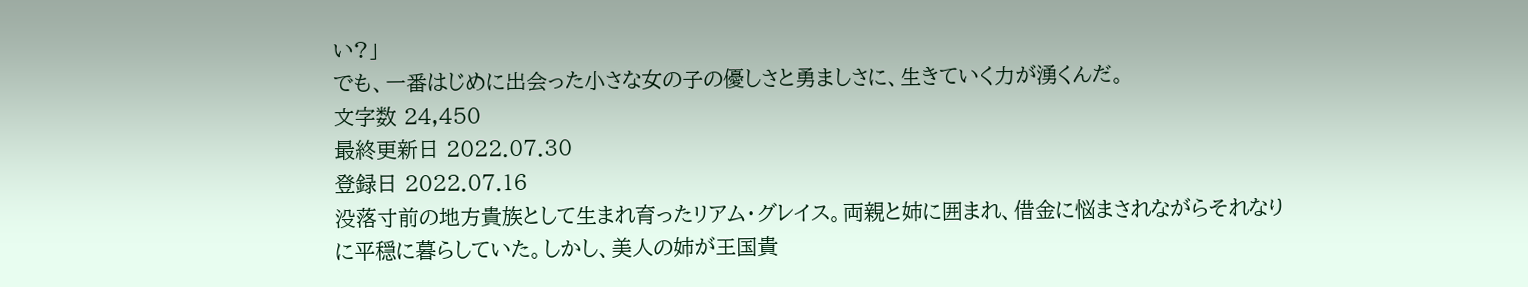い?」
でも、一番はじめに出会った小さな女の子の優しさと勇ましさに、生きていく力が湧くんだ。
文字数 24,450
最終更新日 2022.07.30
登録日 2022.07.16
没落寸前の地方貴族として生まれ育ったリアム・グレイス。両親と姉に囲まれ、借金に悩まされながらそれなりに平穏に暮らしていた。しかし、美人の姉が王国貴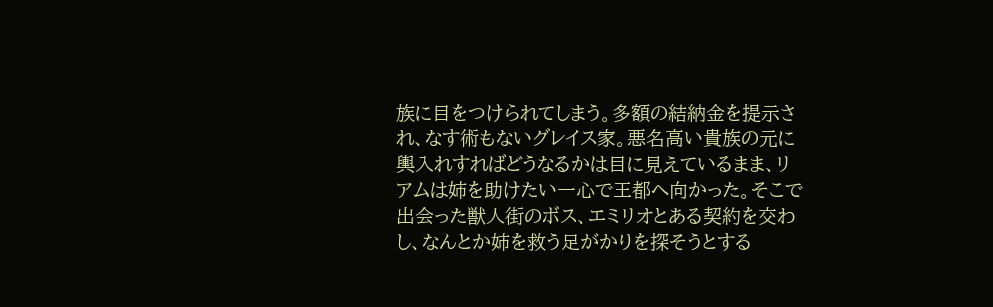族に目をつけられてしまう。多額の結納金を提示され、なす術もないグレイス家。悪名高い貴族の元に輿入れすればどうなるかは目に見えているまま、リアムは姉を助けたい一心で王都へ向かった。そこで出会った獣人街のボス、エミリオとある契約を交わし、なんとか姉を救う足がかりを探そうとする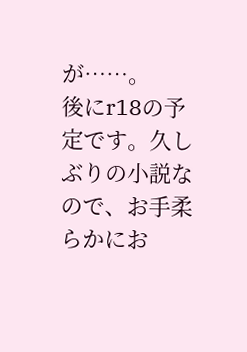が……。
後にr18の予定です。久しぶりの小説なので、お手柔らかにお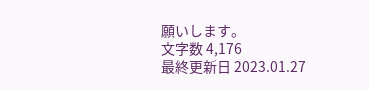願いします。
文字数 4,176
最終更新日 2023.01.27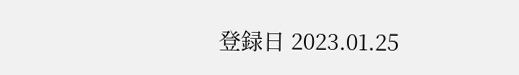登録日 2023.01.25